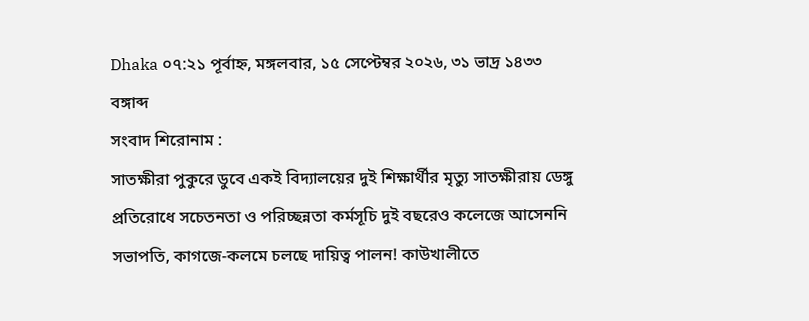Dhaka ০৭:২১ পূর্বাহ্ন, মঙ্গলবার, ১৫ সেপ্টেম্বর ২০২৬, ৩১ ভাদ্র ১৪৩৩ বঙ্গাব্দ
সংবাদ শিরোনাম :
সাতক্ষীরা পুকুরে ডুবে একই বিদ্যালয়ের দুই শিক্ষার্থীর মৃত্যু সাতক্ষীরায় ডেঙ্গু প্রতিরোধে সচেতনতা ও পরিচ্ছন্নতা কর্মসূচি দুই বছরেও কলেজে আসেননি সভাপতি, কাগজে-কলমে চলছে দায়িত্ব পালন! কাউখালীতে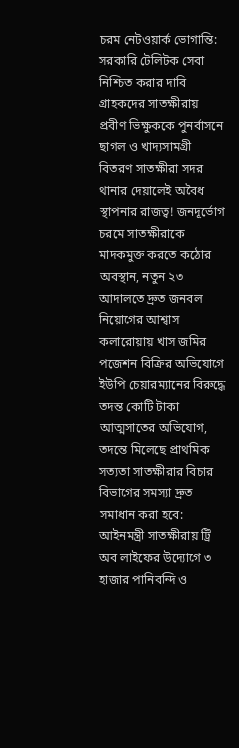চরম নেটওয়ার্ক ভোগান্তি: সরকারি টেলিটক সেবা নিশ্চিত করার দাবি গ্রাহকদের সাতক্ষীরায় প্রবীণ ভিক্ষুককে পুনর্বাসনে ছাগল ও খাদ্যসামগ্রী বিতরণ সাতক্ষীরা সদর থানার দেয়ালেই অবৈধ স্থাপনার রাজত্ব! জনদূর্ভোগ চরমে সাতক্ষীরাকে মাদকমুক্ত করতে কঠোর অবস্থান, নতুন ২৩ আদালতে দ্রুত জনবল নিয়োগের আশ্বাস কলারোয়ায় খাস জমির পজেশন বিক্রির অভিযোগে ইউপি চেয়ারম্যানের বিরুদ্ধে তদন্ত কোটি টাকা আত্মসাতের অভিযোগ, তদন্তে মিলেছে প্রাথমিক সত্যতা সাতক্ষীরার বিচার বিভাগের সমস্যা দ্রুত সমাধান করা হবে: আইনমন্ত্রী সাতক্ষীরায় ট্রি অব লাইফের উদ্যোগে ৩ হাজার পানিবন্দি ও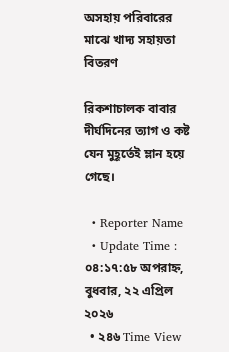অসহায় পরিবারের মাঝে খাদ্য সহায়তা বিতরণ

রিকশাচালক বাবার দীর্ঘদিনের ত্যাগ ও কষ্ট যেন মুহূর্তেই ম্লান হয়ে গেছে।

  • Reporter Name
  • Update Time : ০৪:১৭:৫৮ অপরাহ্ন, বুধবার, ২২ এপ্রিল ২০২৬
  • ২৪৬ Time View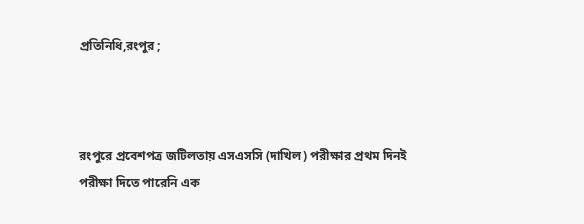প্রতিনিধি,রংপুর ;



রংপুরে প্রবেশপত্র জটিলতায় এসএসসি (দাখিল) পরীক্ষার প্রথম দিনই পরীক্ষা দিতে পারেনি এক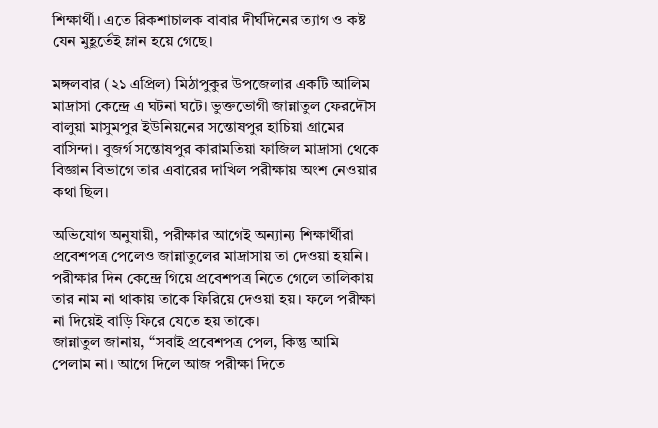শিক্ষার্থী। এতে রিকশাচালক বাবার দীর্ঘদিনের ত্যাগ ও কষ্ট যেন মুহূর্তেই ম্লান হয়ে গেছে।

মঙ্গলবার (২১ এপ্রিল) মিঠাপুকুর উপজেলার একটি আলিম মাদ্রাসা কেন্দ্রে এ ঘটনা ঘটে। ভুক্তভোগী জান্নাতুল ফেরদৌস বালুয়া মাসুমপুর ইউনিয়নের সন্তোষপুর হাচিয়া গ্রামের বাসিন্দা। বুজর্গ সন্তোষপুর কারামতিয়া ফাজিল মাদ্রাসা থেকে বিজ্ঞান বিভাগে তার এবারের দাখিল পরীক্ষায় অংশ নেওয়ার কথা ছিল।

অভিযোগ অনুযায়ী, পরীক্ষার আগেই অন্যান্য শিক্ষার্থীরা প্রবেশপত্র পেলেও জান্নাতুলের মাদ্রাসায় তা দেওয়া হয়নি। পরীক্ষার দিন কেন্দ্রে গিয়ে প্রবেশপত্র নিতে গেলে তালিকায় তার নাম না থাকায় তাকে ফিরিয়ে দেওয়া হয়। ফলে পরীক্ষা না দিয়েই বাড়ি ফিরে যেতে হয় তাকে।
জান্নাতুল জানায়, “সবাই প্রবেশপত্র পেল, কিন্তু আমি পেলাম না। আগে দিলে আজ পরীক্ষা দিতে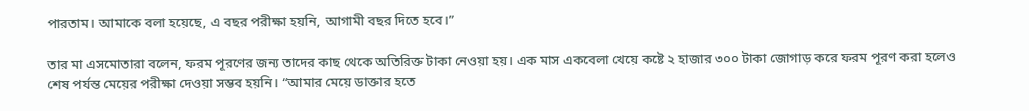পারতাম। আমাকে বলা হয়েছে, এ বছর পরীক্ষা হয়নি, আগামী বছর দিতে হবে।”

তার মা এসমোতারা বলেন, ফরম পূরণের জন্য তাদের কাছ থেকে অতিরিক্ত টাকা নেওয়া হয়। এক মাস একবেলা খেয়ে কষ্টে ২ হাজার ৩০০ টাকা জোগাড় করে ফরম পূরণ করা হলেও শেষ পর্যন্ত মেয়ের পরীক্ষা দেওয়া সম্ভব হয়নি। “আমার মেয়ে ডাক্তার হতে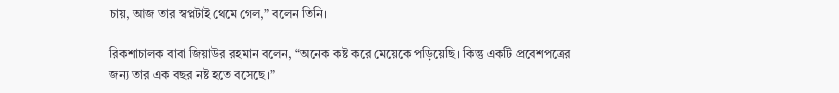চায়, আজ তার স্বপ্নটাই থেমে গেল,” বলেন তিনি।

রিকশাচালক বাবা জিয়াউর রহমান বলেন, “অনেক কষ্ট করে মেয়েকে পড়িয়েছি। কিন্তু একটি প্রবেশপত্রের জন্য তার এক বছর নষ্ট হতে বসেছে।”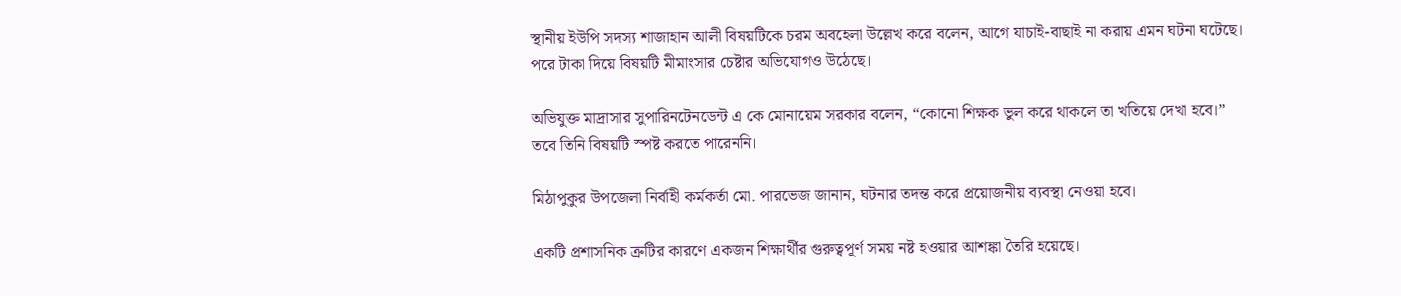স্থানীয় ইউপি সদস্য শাজাহান আলী বিষয়টিকে চরম অবহেলা উল্লেখ করে বলেন, আগে যাচাই-বাছাই না করায় এমন ঘটনা ঘটেছে। পরে টাকা দিয়ে বিষয়টি মীমাংসার চেষ্টার অভিযোগও উঠেছে।

অভিযুক্ত মাদ্রাসার সুপারিনটেনডেন্ট এ কে মোনায়েম সরকার বলেন, “কোনো শিক্ষক ভুল করে থাকলে তা খতিয়ে দেখা হবে।” তবে তিনি বিষয়টি স্পষ্ট করতে পারেননি।

মিঠাপুকুর উপজেলা নির্বাহী কর্মকর্তা মো. পারভেজ জানান, ঘটনার তদন্ত করে প্রয়োজনীয় ব্যবস্থা নেওয়া হবে।

একটি প্রশাসনিক ত্রুটির কারণে একজন শিক্ষার্থীর গুরুত্বপূর্ণ সময় নষ্ট হওয়ার আশঙ্কা তৈরি হয়েছে।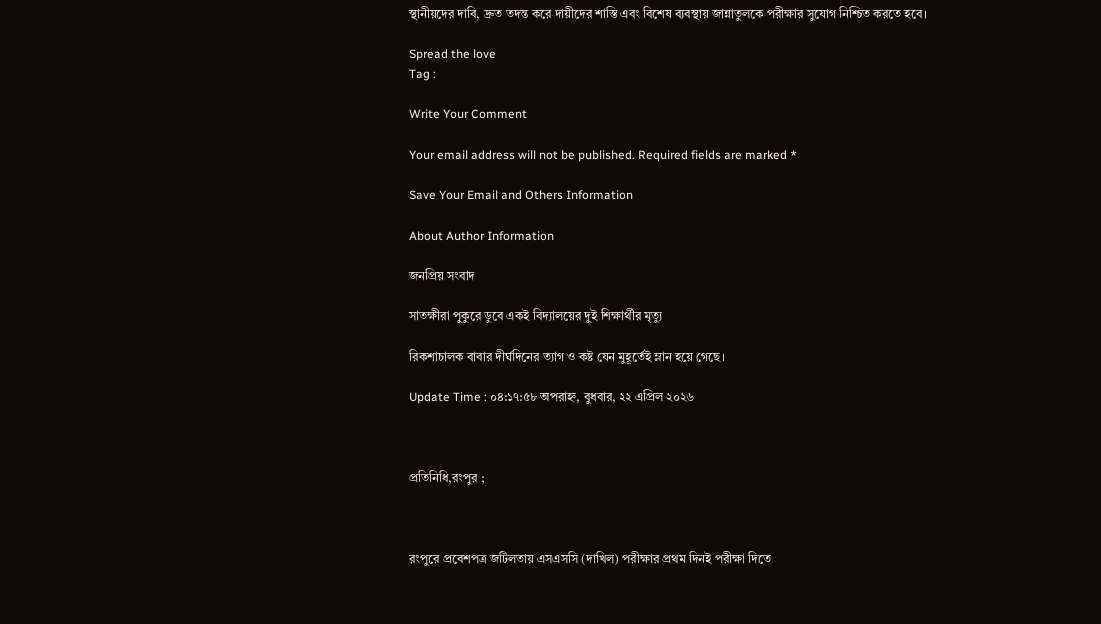স্থানীয়দের দাবি, দ্রুত তদন্ত করে দায়ীদের শাস্তি এবং বিশেষ ব্যবস্থায় জান্নাতুলকে পরীক্ষার সুযোগ নিশ্চিত করতে হবে।

Spread the love
Tag :

Write Your Comment

Your email address will not be published. Required fields are marked *

Save Your Email and Others Information

About Author Information

জনপ্রিয় সংবাদ

সাতক্ষীরা পুকুরে ডুবে একই বিদ্যালয়ের দুই শিক্ষার্থীর মৃত্যু

রিকশাচালক বাবার দীর্ঘদিনের ত্যাগ ও কষ্ট যেন মুহূর্তেই ম্লান হয়ে গেছে।

Update Time : ০৪:১৭:৫৮ অপরাহ্ন, বুধবার, ২২ এপ্রিল ২০২৬



প্রতিনিধি,রংপুর ;



রংপুরে প্রবেশপত্র জটিলতায় এসএসসি (দাখিল) পরীক্ষার প্রথম দিনই পরীক্ষা দিতে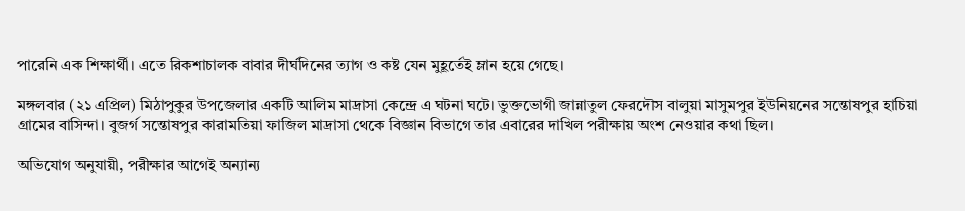পারেনি এক শিক্ষার্থী। এতে রিকশাচালক বাবার দীর্ঘদিনের ত্যাগ ও কষ্ট যেন মুহূর্তেই ম্লান হয়ে গেছে।

মঙ্গলবার (২১ এপ্রিল) মিঠাপুকুর উপজেলার একটি আলিম মাদ্রাসা কেন্দ্রে এ ঘটনা ঘটে। ভুক্তভোগী জান্নাতুল ফেরদৌস বালুয়া মাসুমপুর ইউনিয়নের সন্তোষপুর হাচিয়া গ্রামের বাসিন্দা। বুজর্গ সন্তোষপুর কারামতিয়া ফাজিল মাদ্রাসা থেকে বিজ্ঞান বিভাগে তার এবারের দাখিল পরীক্ষায় অংশ নেওয়ার কথা ছিল।

অভিযোগ অনুযায়ী, পরীক্ষার আগেই অন্যান্য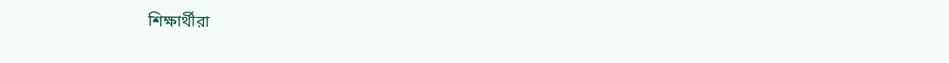শিক্ষার্থীরা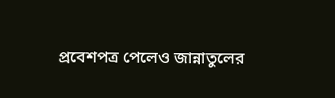প্রবেশপত্র পেলেও জান্নাতুলের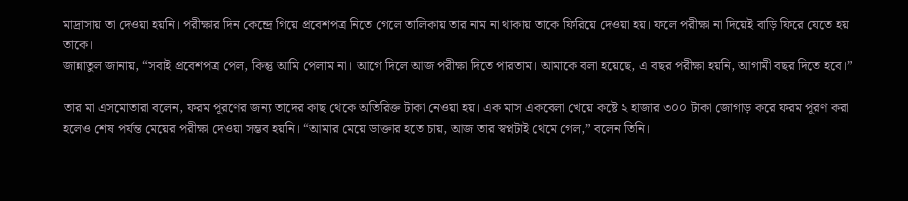মাদ্রাসায় তা দেওয়া হয়নি। পরীক্ষার দিন কেন্দ্রে গিয়ে প্রবেশপত্র নিতে গেলে তালিকায় তার নাম না থাকায় তাকে ফিরিয়ে দেওয়া হয়। ফলে পরীক্ষা না দিয়েই বাড়ি ফিরে যেতে হয় তাকে।
জান্নাতুল জানায়, “সবাই প্রবেশপত্র পেল, কিন্তু আমি পেলাম না। আগে দিলে আজ পরীক্ষা দিতে পারতাম। আমাকে বলা হয়েছে, এ বছর পরীক্ষা হয়নি, আগামী বছর দিতে হবে।”

তার মা এসমোতারা বলেন, ফরম পূরণের জন্য তাদের কাছ থেকে অতিরিক্ত টাকা নেওয়া হয়। এক মাস একবেলা খেয়ে কষ্টে ২ হাজার ৩০০ টাকা জোগাড় করে ফরম পূরণ করা হলেও শেষ পর্যন্ত মেয়ের পরীক্ষা দেওয়া সম্ভব হয়নি। “আমার মেয়ে ডাক্তার হতে চায়, আজ তার স্বপ্নটাই থেমে গেল,” বলেন তিনি।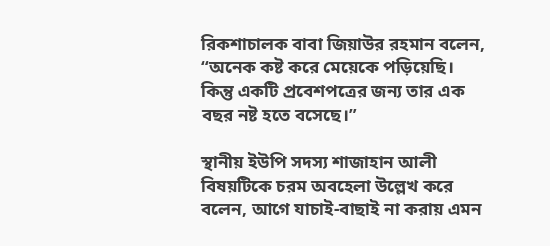রিকশাচালক বাবা জিয়াউর রহমান বলেন, “অনেক কষ্ট করে মেয়েকে পড়িয়েছি। কিন্তু একটি প্রবেশপত্রের জন্য তার এক বছর নষ্ট হতে বসেছে।”

স্থানীয় ইউপি সদস্য শাজাহান আলী বিষয়টিকে চরম অবহেলা উল্লেখ করে বলেন, আগে যাচাই-বাছাই না করায় এমন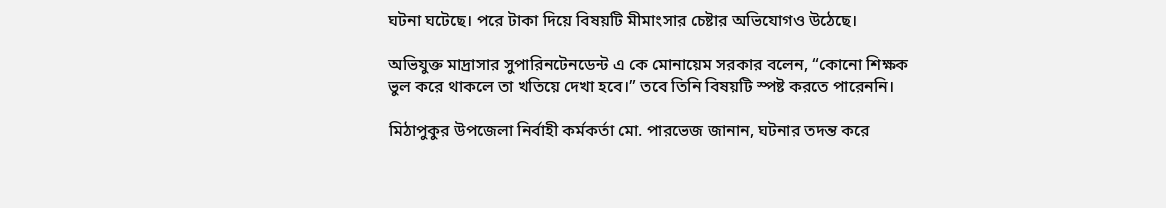ঘটনা ঘটেছে। পরে টাকা দিয়ে বিষয়টি মীমাংসার চেষ্টার অভিযোগও উঠেছে।

অভিযুক্ত মাদ্রাসার সুপারিনটেনডেন্ট এ কে মোনায়েম সরকার বলেন, “কোনো শিক্ষক ভুল করে থাকলে তা খতিয়ে দেখা হবে।” তবে তিনি বিষয়টি স্পষ্ট করতে পারেননি।

মিঠাপুকুর উপজেলা নির্বাহী কর্মকর্তা মো. পারভেজ জানান, ঘটনার তদন্ত করে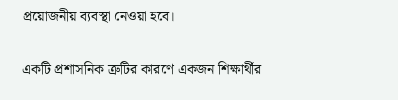প্রয়োজনীয় ব্যবস্থা নেওয়া হবে।

একটি প্রশাসনিক ত্রুটির কারণে একজন শিক্ষার্থীর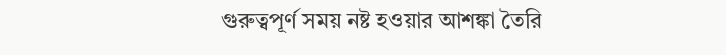গুরুত্বপূর্ণ সময় নষ্ট হওয়ার আশঙ্কা তৈরি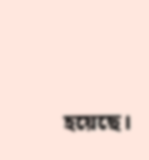হয়েছে।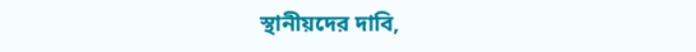স্থানীয়দের দাবি,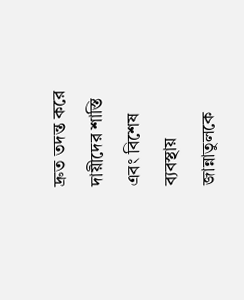দ্রুত তদন্ত করে দায়ীদের শাস্তি এবং বিশেষ ব্যবস্থায় জান্নাতুলকে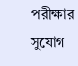পরীক্ষার সুযোগ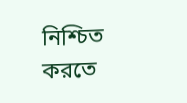নিশ্চিত করতে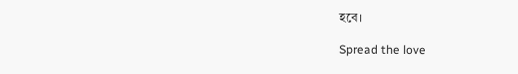হবে।

Spread the love